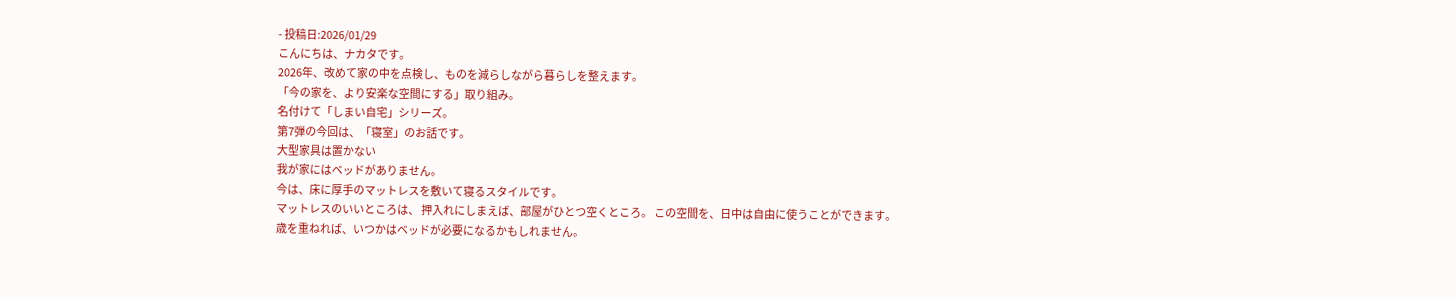- 投稿日:2026/01/29
こんにちは、ナカタです。
2026年、改めて家の中を点検し、ものを減らしながら暮らしを整えます。
「今の家を、より安楽な空間にする」取り組み。
名付けて「しまい自宅」シリーズ。
第7弾の今回は、「寝室」のお話です。
大型家具は置かない
我が家にはベッドがありません。
今は、床に厚手のマットレスを敷いて寝るスタイルです。
マットレスのいいところは、 押入れにしまえば、部屋がひとつ空くところ。 この空間を、日中は自由に使うことができます。
歳を重ねれば、いつかはベッドが必要になるかもしれません。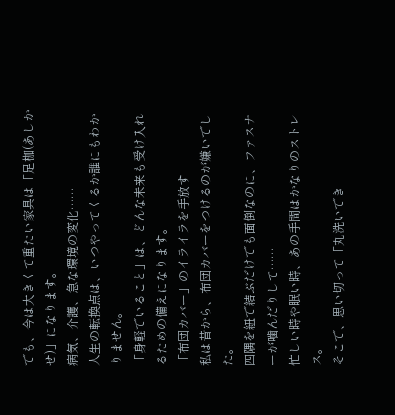でも、今は大きくて重たい家具は「足枷(あしかせ)」になります。
病気、介護、急な環境の変化……
人生の転換点は、いつやってくるか誰にもわかりません。
「身軽でいること」は、どんな未来も受け入れるための備えになります。
「布団カバー」のイライラを手放す
私は昔から、布団カバーをつけるのが嫌いでした。
四隅を紐で結ぶだけでも面倒なのに、ファスナーが噛んだりして……
忙しい時や眠い時、あの手間はかなりのストレス。
そこで、思い切って「丸洗いでき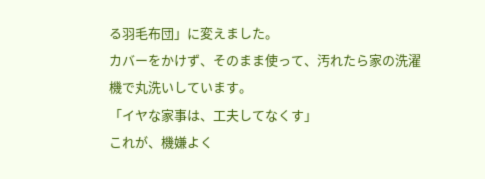る羽毛布団」に変えました。
カバーをかけず、そのまま使って、汚れたら家の洗濯機で丸洗いしています。
「イヤな家事は、工夫してなくす」
これが、機嫌よく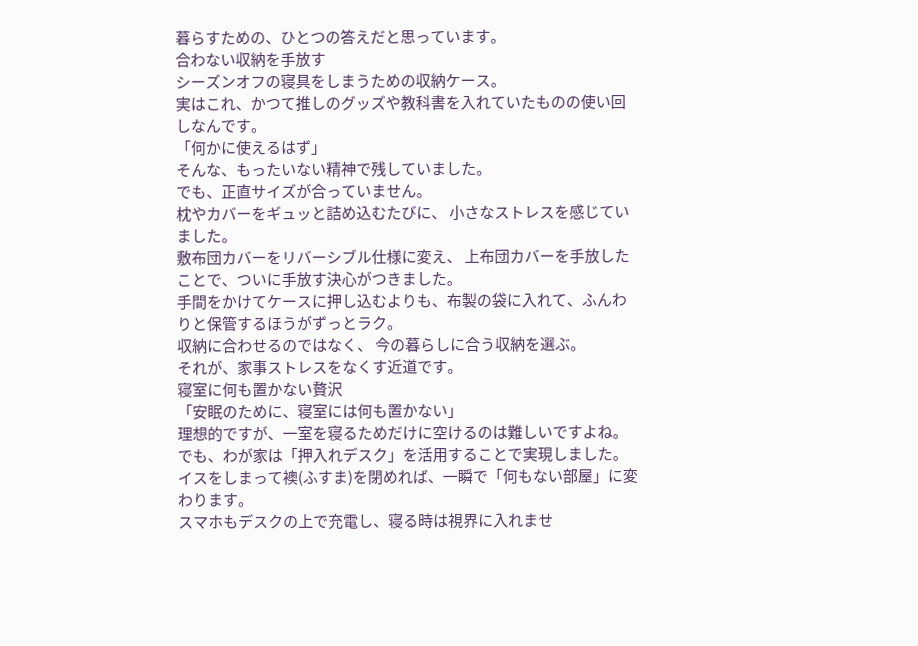暮らすための、ひとつの答えだと思っています。
合わない収納を手放す
シーズンオフの寝具をしまうための収納ケース。
実はこれ、かつて推しのグッズや教科書を入れていたものの使い回しなんです。
「何かに使えるはず」
そんな、もったいない精神で残していました。
でも、正直サイズが合っていません。
枕やカバーをギュッと詰め込むたびに、 小さなストレスを感じていました。
敷布団カバーをリバーシブル仕様に変え、 上布団カバーを手放したことで、ついに手放す決心がつきました。
手間をかけてケースに押し込むよりも、布製の袋に入れて、ふんわりと保管するほうがずっとラク。
収納に合わせるのではなく、 今の暮らしに合う収納を選ぶ。
それが、家事ストレスをなくす近道です。
寝室に何も置かない贅沢
「安眠のために、寝室には何も置かない」
理想的ですが、一室を寝るためだけに空けるのは難しいですよね。
でも、わが家は「押入れデスク」を活用することで実現しました。
イスをしまって襖(ふすま)を閉めれば、一瞬で「何もない部屋」に変わります。
スマホもデスクの上で充電し、寝る時は視界に入れませ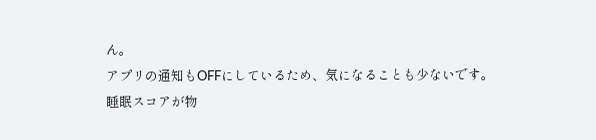ん。
アプリの通知もOFFにしているため、気になることも少ないです。
睡眠スコアが物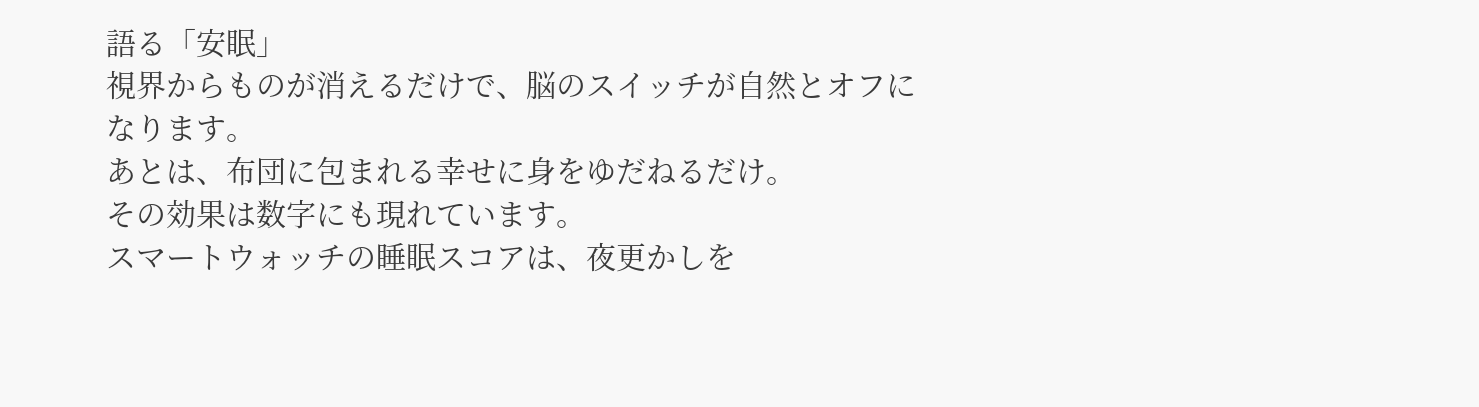語る「安眠」
視界からものが消えるだけで、脳のスイッチが自然とオフになります。
あとは、布団に包まれる幸せに身をゆだねるだけ。
その効果は数字にも現れています。
スマートウォッチの睡眠スコアは、夜更かしを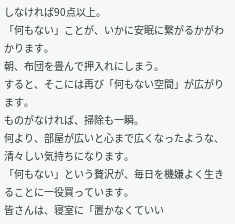しなければ90点以上。
「何もない」ことが、いかに安眠に繋がるかがわかります。
朝、布団を畳んで押入れにしまう。
すると、そこには再び「何もない空間」が広がります。
ものがなければ、掃除も一瞬。
何より、部屋が広いと心まで広くなったような、清々しい気持ちになります。
「何もない」という贅沢が、毎日を機嫌よく生きることに一役買っています。
皆さんは、寝室に「置かなくていい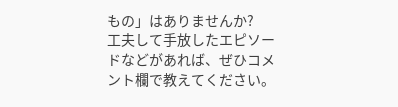もの」はありませんか?
工夫して手放したエピソードなどがあれば、ぜひコメント欄で教えてください。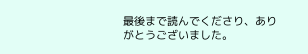最後まで読んでくださり、ありがとうございました。